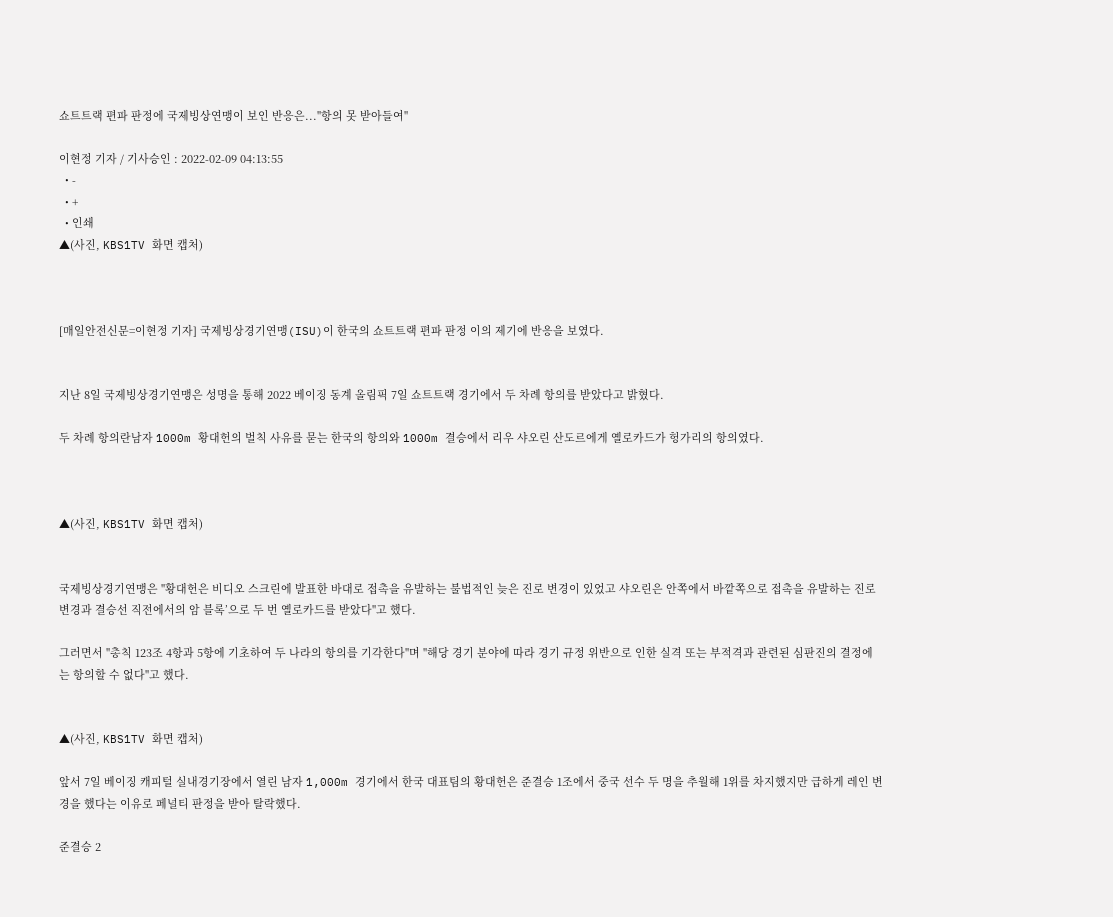쇼트트랙 편파 판정에 국제빙상연맹이 보인 반응은..."항의 못 받아들여"

이현정 기자 / 기사승인 : 2022-02-09 04:13:55
  • -
  • +
  • 인쇄
▲(사진, KBS1TV 화면 캡처)



[매일안전신문=이현정 기자] 국제빙상경기연맹(ISU)이 한국의 쇼트트랙 편파 판정 이의 제기에 반응을 보였다.


지난 8일 국제빙상경기연맹은 성명을 통해 2022 베이징 동계 올림픽 7일 쇼트트랙 경기에서 두 차례 항의를 받았다고 밝혔다.

두 차례 항의란남자 1000m 황대헌의 벌칙 사유를 묻는 한국의 항의와 1000m 결승에서 리우 샤오린 산도르에게 옐로카드가 헝가리의 항의였다.



▲(사진, KBS1TV 화면 캡처)


국제빙상경기연맹은 "황대헌은 비디오 스크린에 발표한 바대로 접촉을 유발하는 불법적인 늦은 진로 변경이 있었고 샤오린은 안쪽에서 바깥쪽으로 접촉을 유발하는 진로 변경과 결승선 직전에서의 암 블록’으로 두 번 옐로카드를 받았다"고 했다.

그러면서 "총칙 123조 4항과 5항에 기초하여 두 나라의 항의를 기각한다"며 "해당 경기 분야에 따라 경기 규정 위반으로 인한 실격 또는 부적격과 관련된 심판진의 결정에는 항의할 수 없다"고 했다.


▲(사진, KBS1TV 화면 캡처)

앞서 7일 베이징 캐피털 실내경기장에서 열린 남자 1,000m 경기에서 한국 대표팀의 황대헌은 준결승 1조에서 중국 선수 두 명을 추월해 1위를 차지했지만 급하게 레인 변경을 했다는 이유로 페널티 판정을 받아 탈락했다.

준결승 2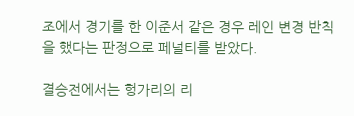조에서 경기를 한 이준서 같은 경우 레인 변경 반칙을 했다는 판정으로 페널티를 받았다.

결승전에서는 헝가리의 리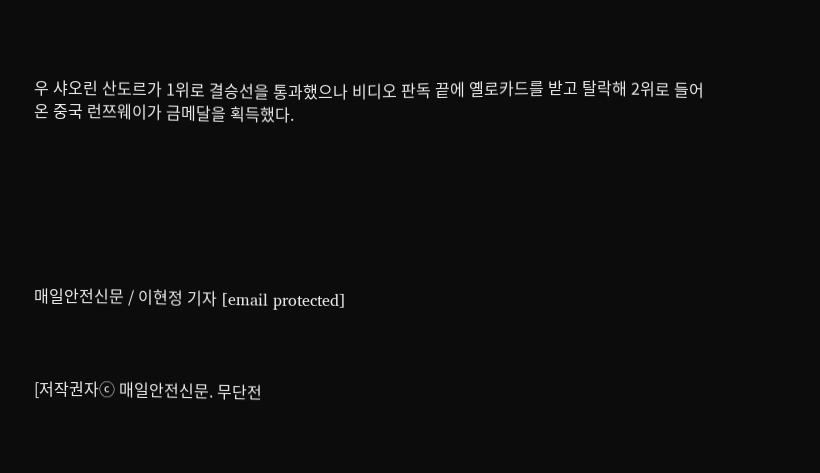우 샤오린 산도르가 1위로 결승선을 통과했으나 비디오 판독 끝에 옐로카드를 받고 탈락해 2위로 들어온 중국 런쯔웨이가 금메달을 획득했다.







매일안전신문 / 이현정 기자 [email protected]



[저작권자ⓒ 매일안전신문. 무단전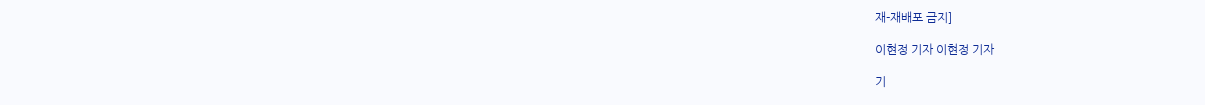재-재배포 금지]

이현정 기자 이현정 기자

기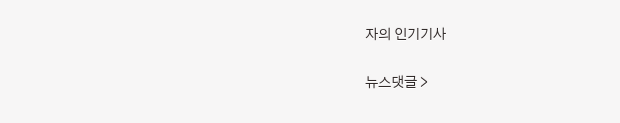자의 인기기사

뉴스댓글 >